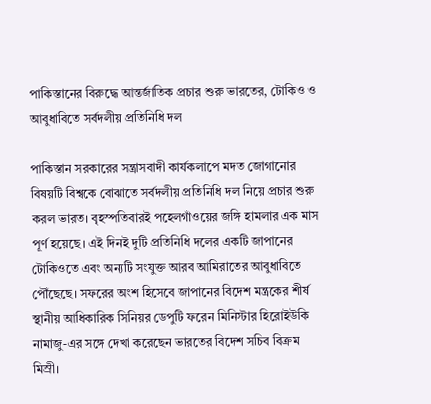পাকিস্তানের বিরুদ্ধে আন্তর্জাতিক প্রচার শুরু ভারতের, টোকিও ও আবুধাবিতে সর্বদলীয় প্রতিনিধি দল

পাকিস্তান সরকারের সন্ত্রাসবাদী কার্যকলাপে মদত জোগানোর বিষয়টি বিশ্বকে বোঝাতে সর্বদলীয় প্রতিনিধি দল নিয়ে প্রচার শুরু করল ভারত। বৃহস্পতিবারই পহেলগাঁওয়ের জঙ্গি হামলার এক মাস পূর্ণ হয়েছে। এই দিনই দুটি প্রতিনিধি দলের একটি জাপানের টোকিওতে এবং অন্যটি সংযুক্ত আরব আমিরাতের আবুধাবিতে পৌঁছেছে। সফরের অংশ হিসেবে জাপানের বিদেশ মন্ত্রকের শীর্ষ স্থানীয় আধিকারিক সিনিয়র ডেপুটি ফরেন মিনিস্টার হিরোইউকি নামাজু-এর সঙ্গে দেখা করেছেন ভারতের বিদেশ সচিব বিক্রম মিস্রী।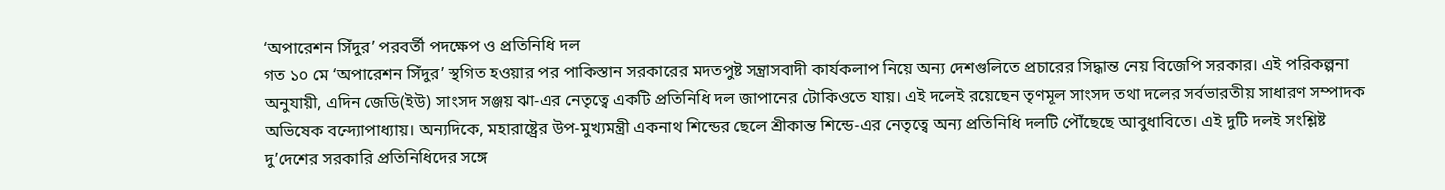‘অপারেশন সিঁদুর’ পরবর্তী পদক্ষেপ ও প্রতিনিধি দল
গত ১০ মে ‘অপারেশন সিঁদুর’ স্থগিত হওয়ার পর পাকিস্তান সরকারের মদতপুষ্ট সন্ত্রাসবাদী কার্যকলাপ নিয়ে অন্য দেশগুলিতে প্রচারের সিদ্ধান্ত নেয় বিজেপি সরকার। এই পরিকল্পনা অনুযায়ী, এদিন জেডি(ইউ) সাংসদ সঞ্জয় ঝা-এর নেতৃত্বে একটি প্রতিনিধি দল জাপানের টোকিওতে যায়। এই দলেই রয়েছেন তৃণমূল সাংসদ তথা দলের সর্বভারতীয় সাধারণ সম্পাদক অভিষেক বন্দ্যোপাধ্যায়। অন্যদিকে, মহারাষ্ট্রের উপ-মুখ্যমন্ত্রী একনাথ শিন্ডের ছেলে শ্রীকান্ত শিন্ডে-এর নেতৃত্বে অন্য প্রতিনিধি দলটি পৌঁছেছে আবুধাবিতে। এই দুটি দলই সংশ্লিষ্ট দু’দেশের সরকারি প্রতিনিধিদের সঙ্গে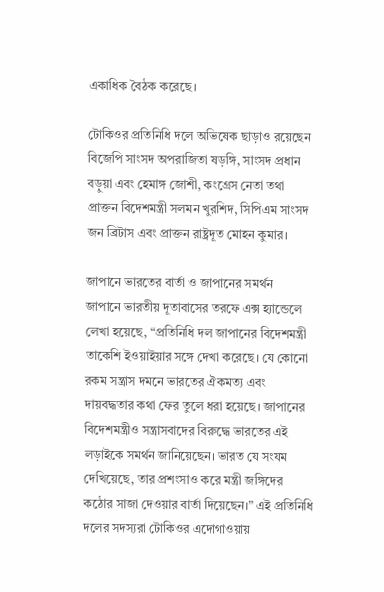একাধিক বৈঠক করেছে।

টোকিওর প্রতিনিধি দলে অভিষেক ছাড়াও রয়েছেন বিজেপি সাংসদ অপরাজিতা ষড়ঙ্গি, সাংসদ প্রধান বড়ুয়া এবং হেমাঙ্গ জোশী, কংগ্রেস নেতা তথা প্রাক্তন বিদেশমন্ত্রী সলমন খুরশিদ, সিপিএম সাংসদ জন ব্রিটাস এবং প্রাক্তন রাষ্ট্রদূত মোহন কুমার।

জাপানে ভারতের বার্তা ও জাপানের সমর্থন
জাপানে ভারতীয় দূতাবাসের তরফে এক্স হ্যান্ডেলে লেখা হয়েছে, “প্রতিনিধি দল জাপানের বিদেশমন্ত্রী তাকেশি ইওয়াইয়ার সঙ্গে দেখা করেছে। যে কোনো রকম সন্ত্রাস দমনে ভারতের ঐকমত্য এবং দায়বদ্ধতার কথা ফের তুলে ধরা হয়েছে। জাপানের বিদেশমন্ত্রীও সন্ত্রাসবাদের বিরুদ্ধে ভারতের এই লড়াইকে সমর্থন জানিয়েছেন। ভারত যে সংযম দেখিয়েছে, তার প্রশংসাও করে মন্ত্রী জঙ্গিদের কঠোর সাজা দেওয়ার বার্তা দিয়েছেন।” এই প্রতিনিধি দলের সদস্যরা টোকিওর এদোগাওয়ায়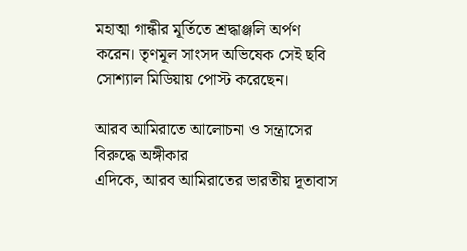মহাত্মা গান্ধীর মূর্তিতে শ্রদ্ধাঞ্জলি অর্পণ করেন। তৃণমূল সাংসদ অভিষেক সেই ছবি সোশ্যাল মিডিয়ায় পোস্ট করেছেন।

আরব আমিরাতে আলোচনা ও সন্ত্রাসের বিরুদ্ধে অঙ্গীকার
এদিকে, আরব আমিরাতের ভারতীয় দূতাবাস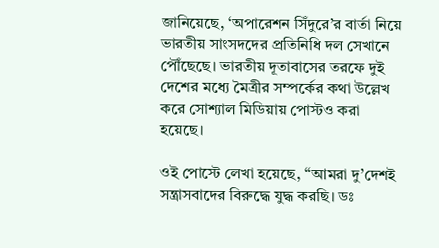জানিয়েছে, ‘অপারেশন সিঁদুরে’র বার্তা নিয়ে ভারতীয় সাংসদদের প্রতিনিধি দল সেখানে পৌঁছেছে। ভারতীয় দূতাবাসের তরফে দুই দেশের মধ্যে মৈত্রীর সম্পর্কের কথা উল্লেখ করে সোশ্যাল মিডিয়ায় পোস্টও করা হয়েছে।

ওই পোস্টে লেখা হয়েছে, “আমরা দু’দেশই সন্ত্রাসবাদের বিরুদ্ধে যুদ্ধ করছি। ডঃ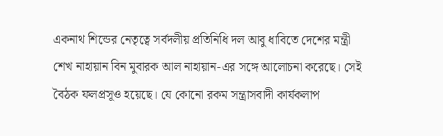একনাথ শিন্ডের নেতৃত্বে সর্বদলীয় প্রতিনিধি দল আবু ধাবিতে দেশের মন্ত্রী শেখ নাহায়ান বিন মুবারক আল নাহায়ান-এর সঙ্গে আলোচনা করেছে। সেই বৈঠক ফলপ্রসূও হয়েছে। যে কোনো রকম সন্ত্রাসবাদী কার্যকলাপ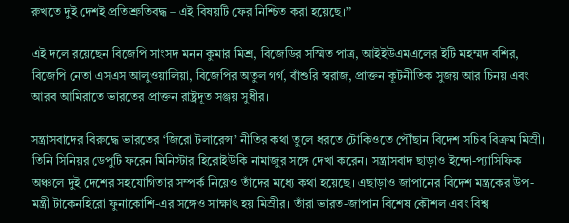রুখতে দুই দেশই প্রতিশ্রুতিবদ্ধ – এই বিষয়টি ফের নিশ্চিত করা হয়েছে।”

এই দলে রয়েছেন বিজেপি সাংসদ মনন কুমার মিশ্র, বিজেডির সস্মিত পাত্র, আইইউএমএলের ইটি মহম্মদ বশির, বিজেপি নেতা এসএস আলুওয়ালিয়া, বিজেপির অতুল গর্গ, বাঁশুরি স্বরাজ, প্রাক্তন কূটনীতিক সুজয় আর চিনয় এবং আরব আমিরাতে ভারতের প্রাক্তন রাষ্ট্রদূত সঞ্জয় সুধীর।

সন্ত্রাসবাদের বিরুদ্ধে ভারতের ‘জিরো টলারেন্স’ নীতির কথা তুলে ধরতে টোকিওতে পৌঁছান বিদেশ সচিব বিক্রম মিস্রী। তিনি সিনিয়র ডেপুটি ফরেন মিনিস্টার হিরোইউকি নামাজুর সঙ্গে দেখা করেন। সন্ত্রাসবাদ ছাড়াও ইন্দো-প্যাসিফিক অঞ্চলে দুই দেশের সহযোগিতার সম্পর্ক নিয়েও তাঁদের মধ্যে কথা হয়েছে। এছাড়াও জাপানের বিদেশ মন্ত্রকের উপ-মন্ত্রী টাকেনহিরো ফুনাকোশি-এর সঙ্গেও সাক্ষাৎ হয় মিস্রীর। তাঁরা ভারত-জাপান বিশেষ কৌশল এবং বিশ্ব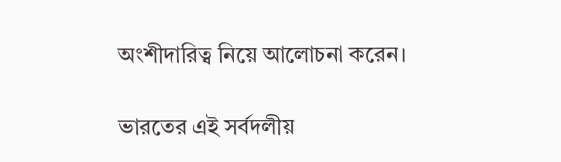অংশীদারিত্ব নিয়ে আলোচনা করেন।

ভারতের এই সর্বদলীয়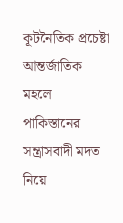কূটনৈতিক প্রচেষ্টা আন্তর্জাতিক মহলে পাকিস্তানের সন্ত্রাসবাদী মদত নিয়ে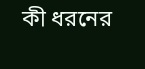কী ধরনের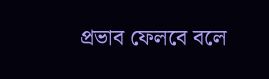প্রভাব ফেলবে বলে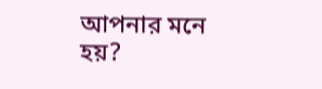আপনার মনে হয়?